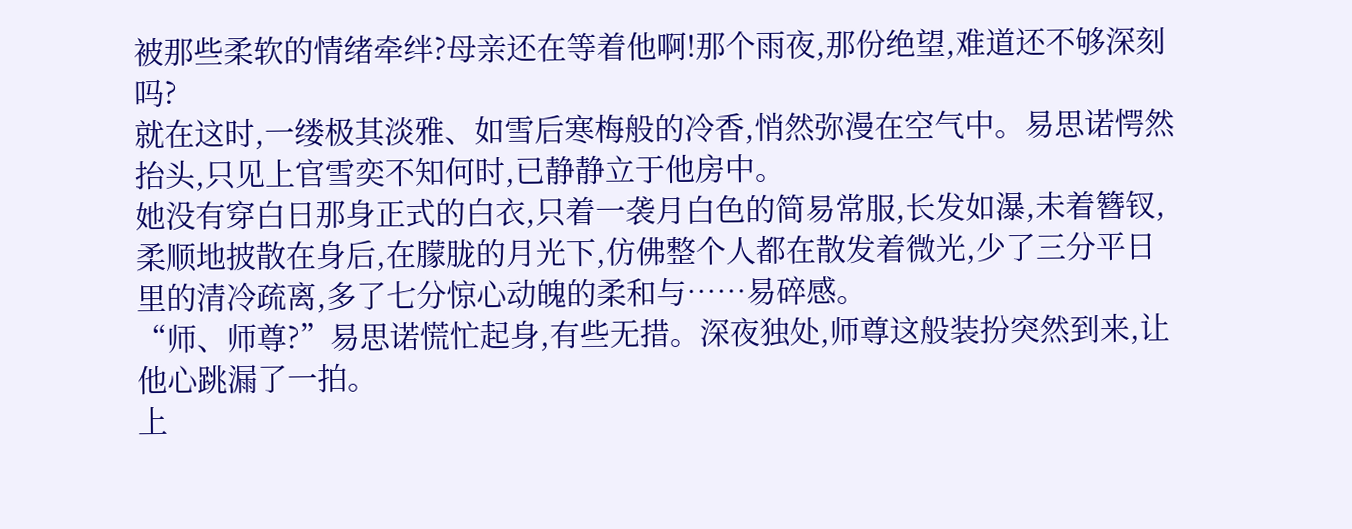被那些柔软的情绪牵绊?母亲还在等着他啊!那个雨夜,那份绝望,难道还不够深刻吗?
就在这时,一缕极其淡雅、如雪后寒梅般的冷香,悄然弥漫在空气中。易思诺愕然抬头,只见上官雪奕不知何时,已静静立于他房中。
她没有穿白日那身正式的白衣,只着一袭月白色的简易常服,长发如瀑,未着簪钗,柔顺地披散在身后,在朦胧的月光下,仿佛整个人都在散发着微光,少了三分平日里的清冷疏离,多了七分惊心动魄的柔和与……易碎感。
“师、师尊?”易思诺慌忙起身,有些无措。深夜独处,师尊这般装扮突然到来,让他心跳漏了一拍。
上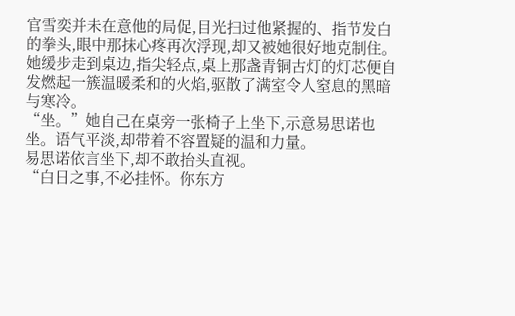官雪奕并未在意他的局促,目光扫过他紧握的、指节发白的拳头,眼中那抹心疼再次浮现,却又被她很好地克制住。她缓步走到桌边,指尖轻点,桌上那盏青铜古灯的灯芯便自发燃起一簇温暖柔和的火焰,驱散了满室令人窒息的黑暗与寒冷。
“坐。”她自己在桌旁一张椅子上坐下,示意易思诺也坐。语气平淡,却带着不容置疑的温和力量。
易思诺依言坐下,却不敢抬头直视。
“白日之事,不必挂怀。你东方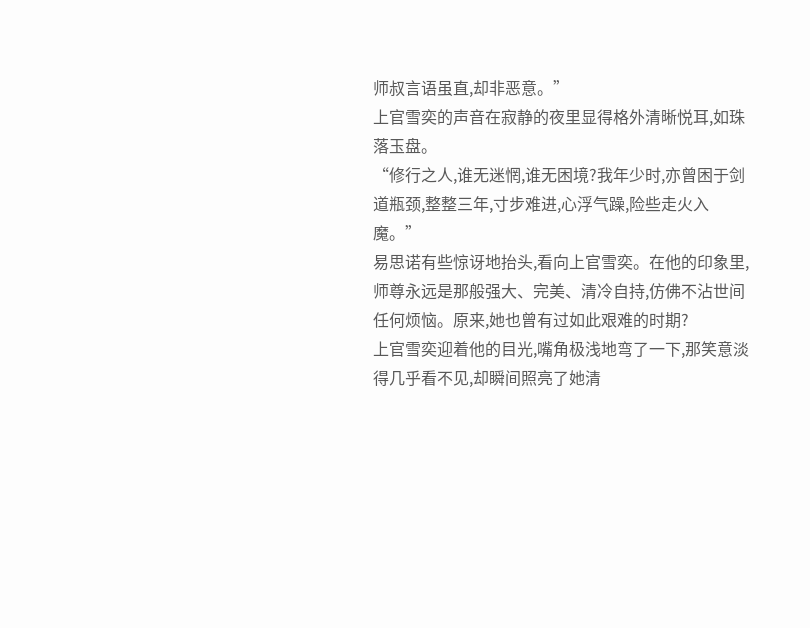师叔言语虽直,却非恶意。”
上官雪奕的声音在寂静的夜里显得格外清晰悦耳,如珠落玉盘。
“修行之人,谁无迷惘,谁无困境?我年少时,亦曾困于剑道瓶颈,整整三年,寸步难进,心浮气躁,险些走火入魔。”
易思诺有些惊讶地抬头,看向上官雪奕。在他的印象里,师尊永远是那般强大、完美、清冷自持,仿佛不沾世间任何烦恼。原来,她也曾有过如此艰难的时期?
上官雪奕迎着他的目光,嘴角极浅地弯了一下,那笑意淡得几乎看不见,却瞬间照亮了她清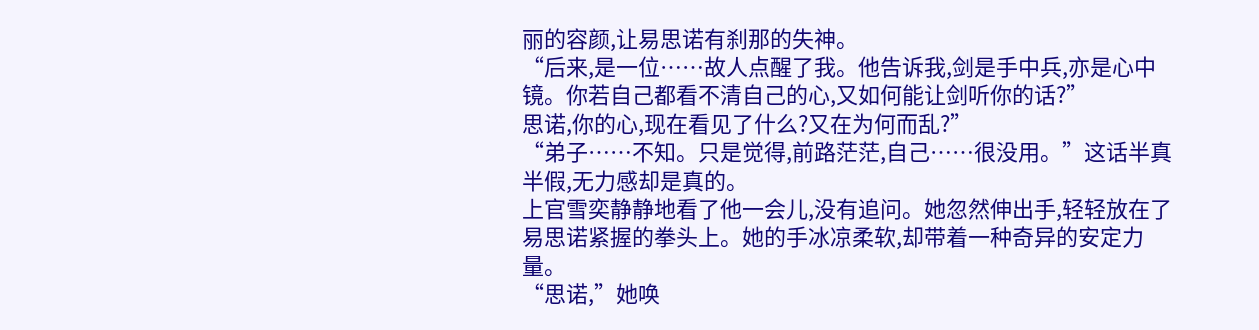丽的容颜,让易思诺有刹那的失神。
“后来,是一位……故人点醒了我。他告诉我,剑是手中兵,亦是心中镜。你若自己都看不清自己的心,又如何能让剑听你的话?”
思诺,你的心,现在看见了什么?又在为何而乱?”
“弟子……不知。只是觉得,前路茫茫,自己……很没用。”这话半真半假,无力感却是真的。
上官雪奕静静地看了他一会儿,没有追问。她忽然伸出手,轻轻放在了易思诺紧握的拳头上。她的手冰凉柔软,却带着一种奇异的安定力量。
“思诺,”她唤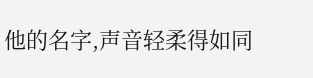他的名字,声音轻柔得如同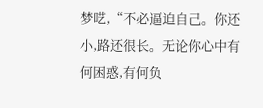梦呓,“不必逼迫自己。你还小,路还很长。无论你心中有何困惑,有何负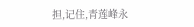担,记住,青莲峰永